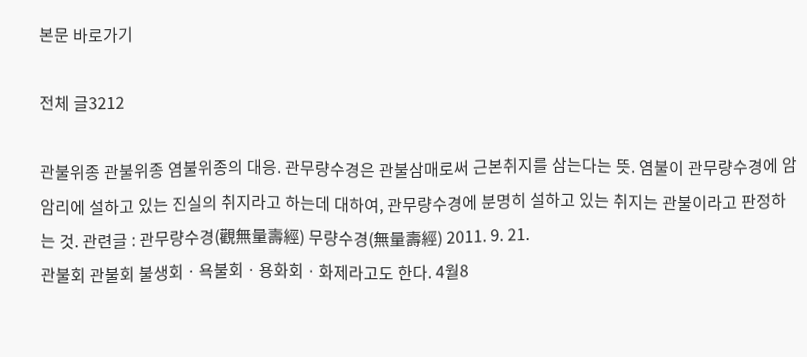본문 바로가기

전체 글3212

관불위종 관불위종 염불위종의 대응. 관무량수경은 관불삼매로써 근본취지를 삼는다는 뜻. 염불이 관무량수경에 암암리에 설하고 있는 진실의 취지라고 하는데 대하여, 관무량수경에 분명히 설하고 있는 취지는 관불이라고 판정하는 것. 관련글 : 관무량수경(觀無量壽經) 무량수경(無量壽經) 2011. 9. 21.
관불회 관불회 불생회ㆍ욕불회ㆍ용화회ㆍ화제라고도 한다. 4월8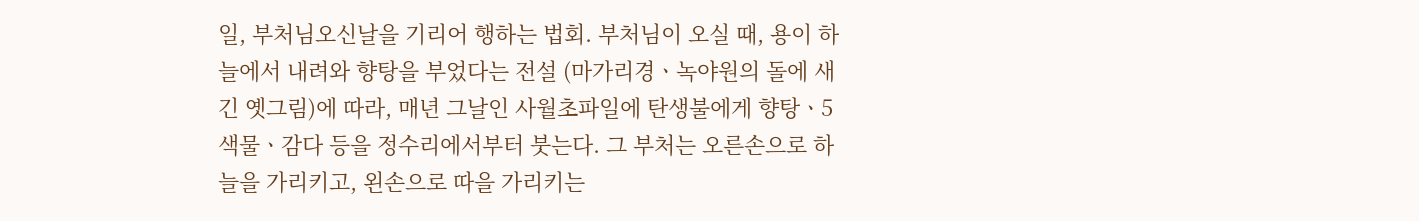일, 부처님오신날을 기리어 행하는 법회. 부처님이 오실 때, 용이 하늘에서 내려와 향탕을 부었다는 전설 (마가리경ㆍ녹야원의 돌에 새긴 옛그림)에 따라, 매년 그날인 사월초파일에 탄생불에게 향탕ㆍ5색물ㆍ감다 등을 정수리에서부터 붓는다. 그 부처는 오른손으로 하늘을 가리키고, 왼손으로 따을 가리키는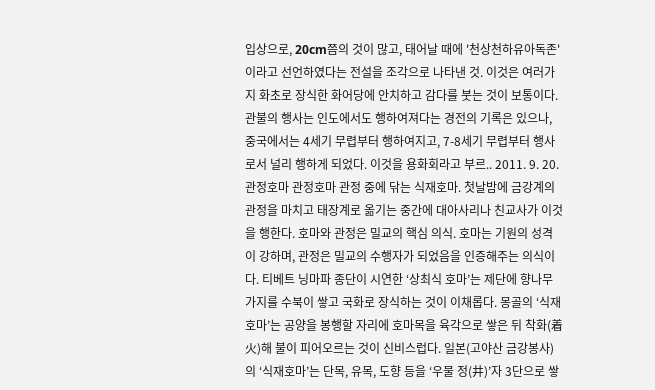입상으로, 20cm쯤의 것이 많고, 태어날 때에 '천상천하유아독존'이라고 선언하였다는 전설을 조각으로 나타낸 것. 이것은 여러가지 화초로 장식한 화어당에 안치하고 감다를 붓는 것이 보통이다. 관불의 행사는 인도에서도 행하여져다는 경전의 기록은 있으나, 중국에서는 4세기 무렵부터 행하여지고, 7-8세기 무렵부터 행사로서 널리 행하게 되었다. 이것을 용화회라고 부르.. 2011. 9. 20.
관정호마 관정호마 관정 중에 닦는 식재호마. 첫날밤에 금강계의 관정을 마치고 태장계로 옮기는 중간에 대아사리나 친교사가 이것을 행한다. 호마와 관정은 밀교의 핵심 의식. 호마는 기원의 성격이 강하며, 관정은 밀교의 수행자가 되었음을 인증해주는 의식이다. 티베트 닝마파 종단이 시연한 ‘상최식 호마’는 제단에 향나무 가지를 수북이 쌓고 국화로 장식하는 것이 이채롭다. 몽골의 ‘식재호마’는 공양을 봉행할 자리에 호마목을 육각으로 쌓은 뒤 착화(着火)해 불이 피어오르는 것이 신비스럽다. 일본(고야산 금강봉사)의 ‘식재호마’는 단목, 유목, 도향 등을 ‘우물 정(井)’자 3단으로 쌓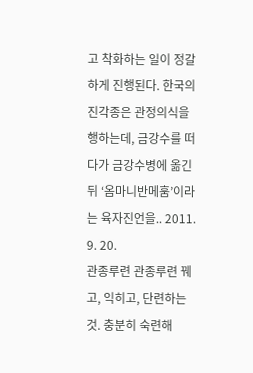고 착화하는 일이 정갈하게 진행된다. 한국의 진각종은 관정의식을 행하는데, 금강수를 떠다가 금강수병에 옮긴 뒤 ‘옴마니반메훔’이라는 육자진언을.. 2011. 9. 20.
관종루련 관종루련 꿰고, 익히고, 단련하는 것. 충분히 숙련해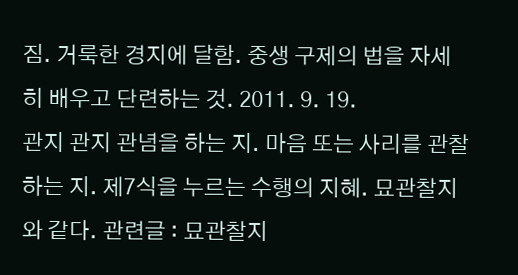짐. 거룩한 경지에 달함. 중생 구제의 법을 자세히 배우고 단련하는 것. 2011. 9. 19.
관지 관지 관념을 하는 지. 마음 또는 사리를 관찰하는 지. 제7식을 누르는 수행의 지혜. 묘관찰지와 같다. 관련글 : 묘관찰지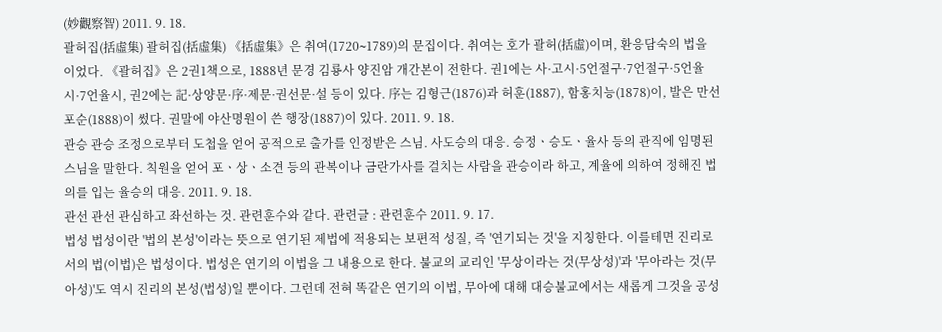(妙觀察智) 2011. 9. 18.
괄허집(括虛集) 괄허집(括虛集) 《括虛集》은 취여(1720∼1789)의 문집이다. 취여는 호가 괄허(括虛)이며, 환응담숙의 법을 이었다. 《괄허집》은 2권1책으로, 1888년 문경 김룡사 양진암 개간본이 전한다. 권1에는 사·고시·5언절구·7언절구·5언율시·7언율시, 권2에는 記·상양문·序·제문·권선문·설 등이 있다. 序는 김형근(1876)과 허훈(1887), 함홍치능(1878)이, 발은 만선포순(1888)이 썼다. 권말에 야산명원이 쓴 행장(1887)이 있다. 2011. 9. 18.
관승 관승 조정으로부터 도첩을 얻어 공적으로 출가를 인정받은 스님. 사도승의 대응. 승정ㆍ승도ㆍ율사 등의 관직에 임명된 스님을 말한다. 칙원을 얻어 포ㆍ상ㆍ소견 등의 관복이나 금란가사를 걸치는 사람을 관승이라 하고, 계율에 의하여 정해진 법의를 입는 율승의 대응. 2011. 9. 18.
관선 관선 관심하고 좌선하는 것. 관련훈수와 같다. 관련글 : 관련훈수 2011. 9. 17.
법성 법성이란 '법의 본성'이라는 뜻으로 연기된 제법에 적용되는 보편적 성질, 즉 '연기되는 것'을 지칭한다. 이를테면 진리로서의 법(이법)은 법성이다. 법성은 연기의 이법을 그 내용으로 한다. 불교의 교리인 '무상이라는 것(무상성)'과 '무아라는 것(무아성)'도 역시 진리의 본성(법성)일 뿐이다. 그런데 전혀 똑같은 연기의 이법, 무아에 대해 대승불교에서는 새롭게 그것을 공성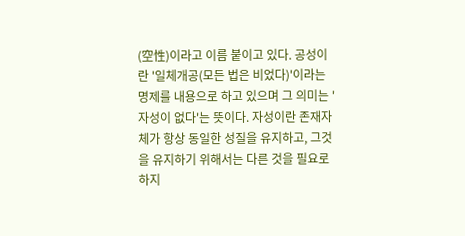(空性)이라고 이름 붙이고 있다. 공성이란 '일체개공(모든 법은 비었다)'이라는 명제를 내용으로 하고 있으며 그 의미는 '자성이 없다'는 뜻이다. 자성이란 존재자체가 항상 동일한 성질을 유지하고, 그것을 유지하기 위해서는 다른 것을 필요로 하지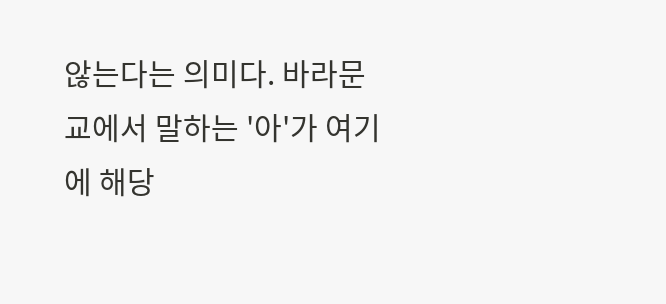않는다는 의미다. 바라문교에서 말하는 '아'가 여기에 해당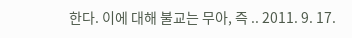한다. 이에 대해 불교는 무아, 즉 .. 2011. 9. 17.